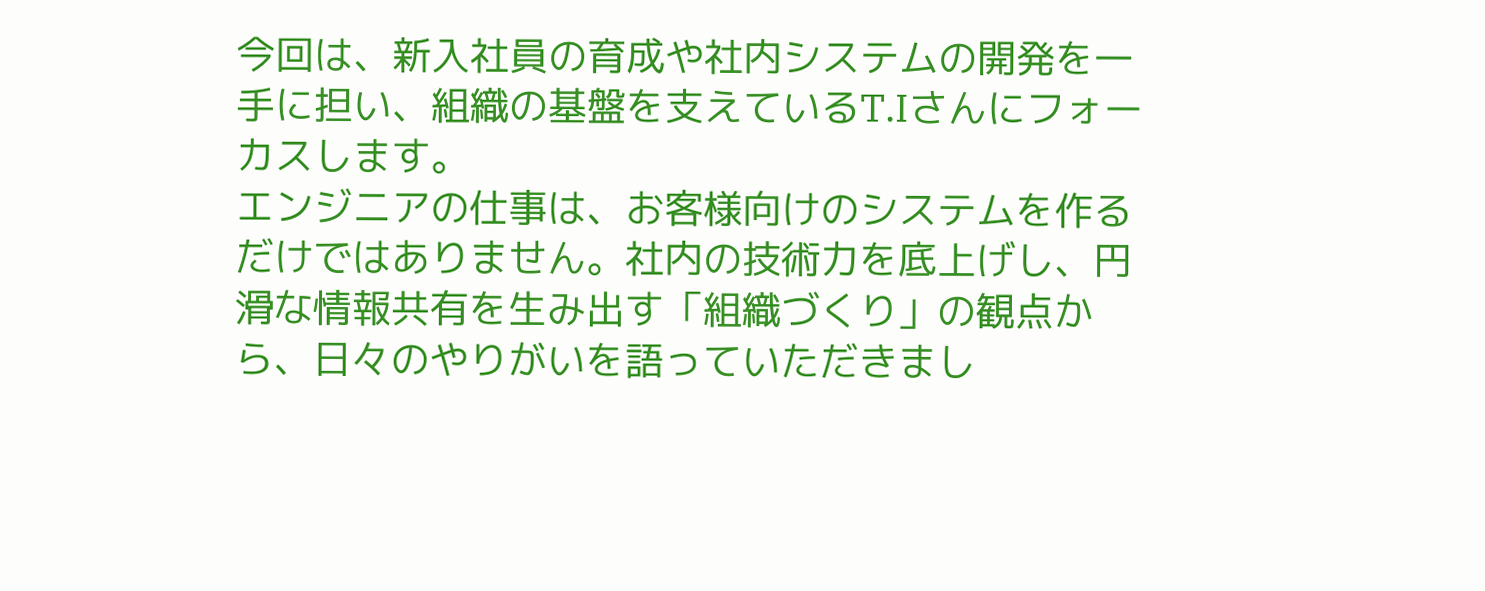今回は、新入社員の育成や社内システムの開発を一手に担い、組織の基盤を支えているT.Iさんにフォーカスします。
エンジニアの仕事は、お客様向けのシステムを作るだけではありません。社内の技術力を底上げし、円滑な情報共有を生み出す「組織づくり」の観点から、日々のやりがいを語っていただきまし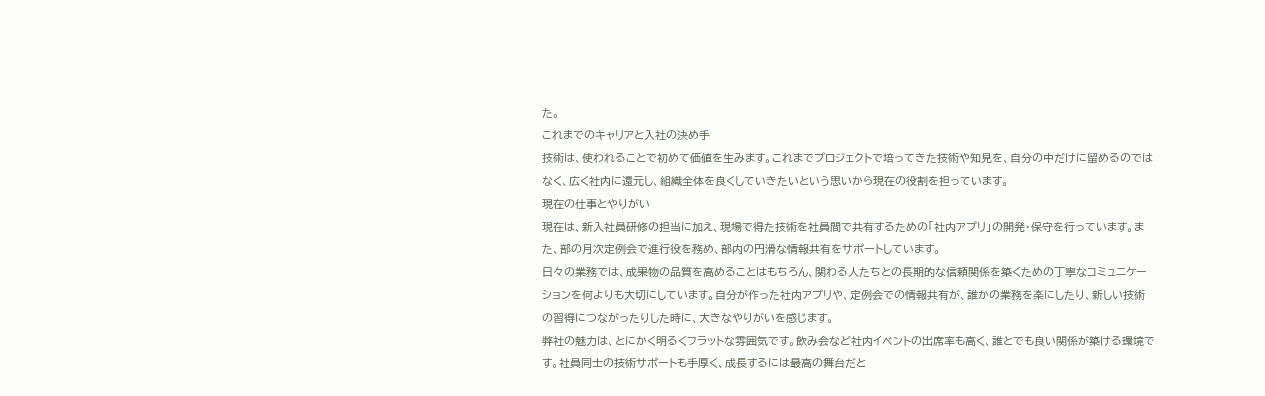た。
これまでのキャリアと入社の決め手
技術は、使われることで初めて価値を生みます。これまでプロジェクトで培ってきた技術や知見を、自分の中だけに留めるのではなく、広く社内に還元し、組織全体を良くしていきたいという思いから現在の役割を担っています。
現在の仕事とやりがい
現在は、新入社員研修の担当に加え、現場で得た技術を社員間で共有するための「社内アプリ」の開発・保守を行っています。また、部の月次定例会で進行役を務め、部内の円滑な情報共有をサポートしています。
日々の業務では、成果物の品質を高めることはもちろん、関わる人たちとの長期的な信頼関係を築くための丁寧なコミュニケーションを何よりも大切にしています。自分が作った社内アプリや、定例会での情報共有が、誰かの業務を楽にしたり、新しい技術の習得につながったりした時に、大きなやりがいを感じます。
弊社の魅力は、とにかく明るくフラットな雰囲気です。飲み会など社内イベントの出席率も高く、誰とでも良い関係が築ける環境です。社員同士の技術サポートも手厚く、成長するには最高の舞台だと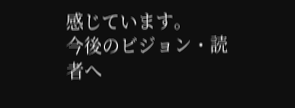感じています。
今後のビジョン・読者へ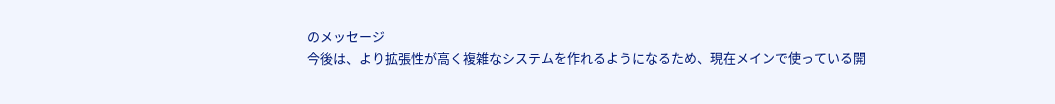のメッセージ
今後は、より拡張性が高く複雑なシステムを作れるようになるため、現在メインで使っている開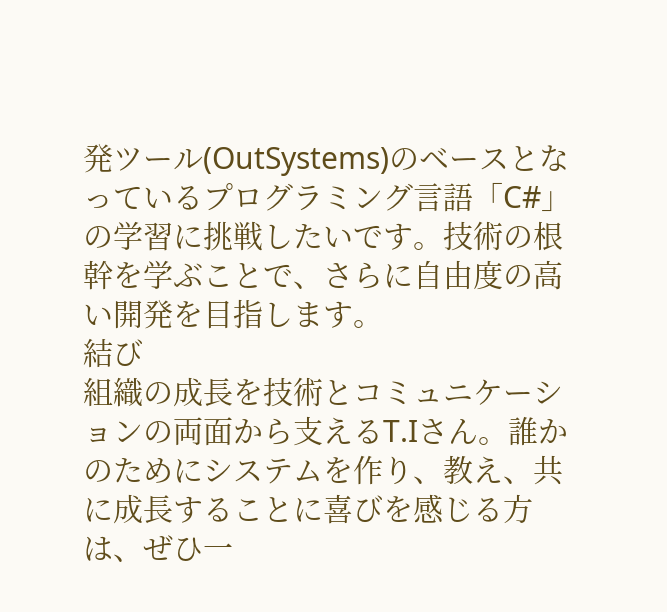発ツール(OutSystems)のベースとなっているプログラミング言語「C#」の学習に挑戦したいです。技術の根幹を学ぶことで、さらに自由度の高い開発を目指します。
結び
組織の成長を技術とコミュニケーションの両面から支えるT.Iさん。誰かのためにシステムを作り、教え、共に成長することに喜びを感じる方は、ぜひ一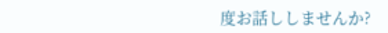度お話ししませんか?